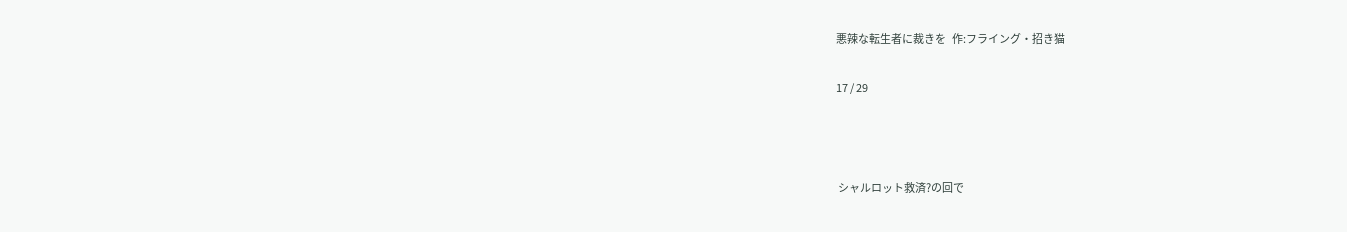悪辣な転生者に裁きを   作:フライング・招き猫

17 / 29



 シャルロット救済?の回で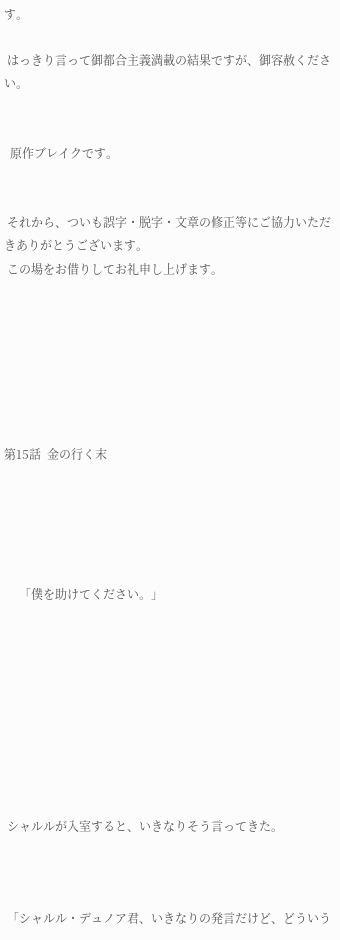す。

 はっきり言って御都合主義満載の結果ですが、御容赦ください。


  原作ブレイクです。


 それから、ついも誤字・脱字・文章の修正等にご協力いただきありがとうございます。
 この場をお借りしてお礼申し上げます。







第15話  金の行く末





     「僕を助けてください。」









 シャルルが入室すると、いきなりそう言ってきた。



 「シャルル・デュノア君、いきなりの発言だけど、どういう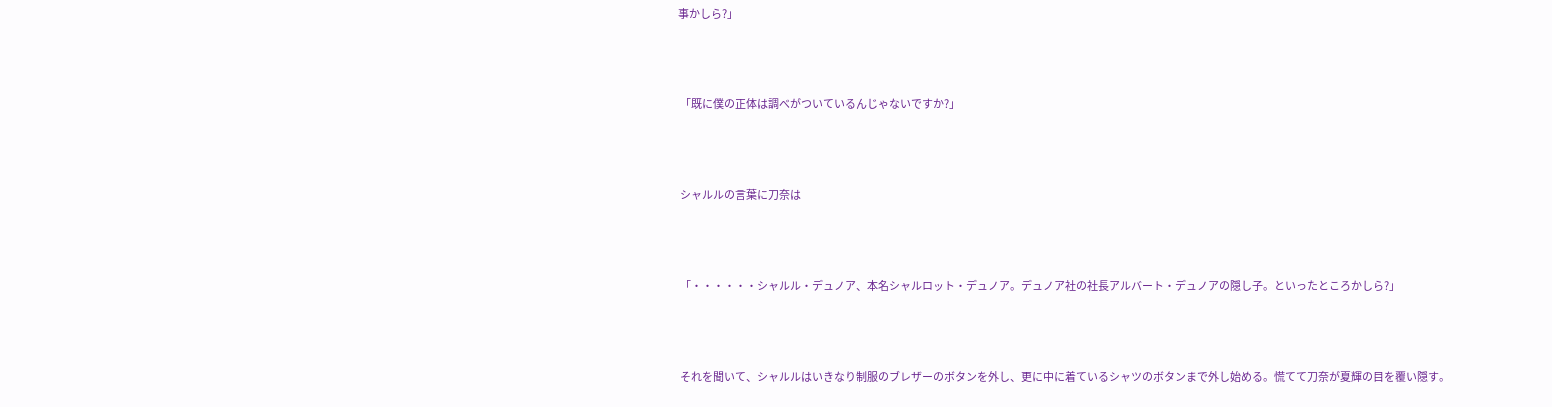事かしら?」



 「既に僕の正体は調べがついているんじゃないですか?」



 シャルルの言葉に刀奈は



 「・・・・・・シャルル・デュノア、本名シャルロット・デュノア。デュノア社の社長アルバート・デュノアの隠し子。といったところかしら?」



 それを聞いて、シャルルはいきなり制服のブレザーのボタンを外し、更に中に着ているシャツのボタンまで外し始める。慌てて刀奈が夏輝の目を覆い隠す。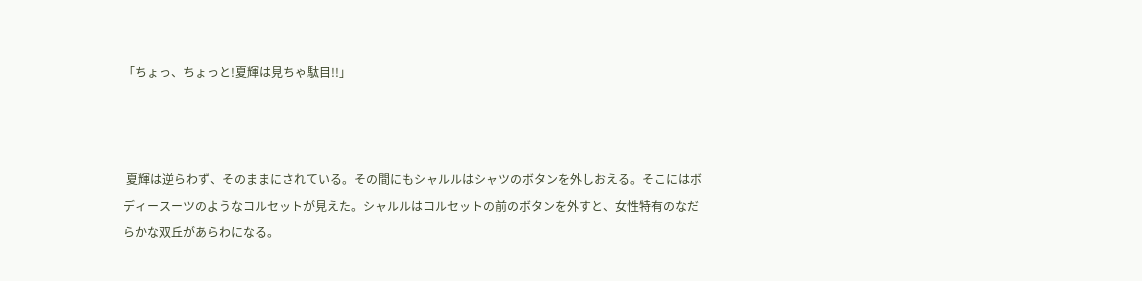「ちょっ、ちょっと!夏輝は見ちゃ駄目!!」



 夏輝は逆らわず、そのままにされている。その間にもシャルルはシャツのボタンを外しおえる。そこにはボディースーツのようなコルセットが見えた。シャルルはコルセットの前のボタンを外すと、女性特有のなだらかな双丘があらわになる。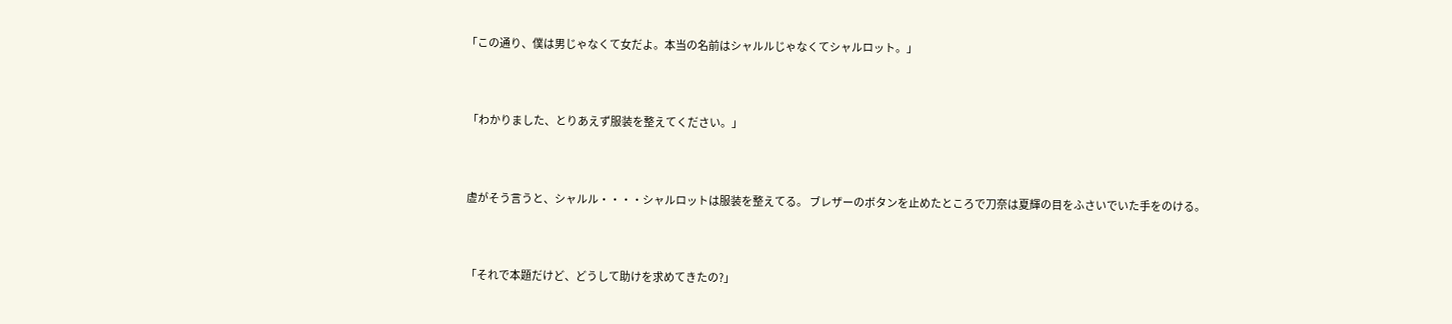「この通り、僕は男じゃなくて女だよ。本当の名前はシャルルじゃなくてシャルロット。」



 「わかりました、とりあえず服装を整えてください。」



 虚がそう言うと、シャルル・・・・シャルロットは服装を整えてる。 ブレザーのボタンを止めたところで刀奈は夏輝の目をふさいでいた手をのける。



 「それで本題だけど、どうして助けを求めてきたの?」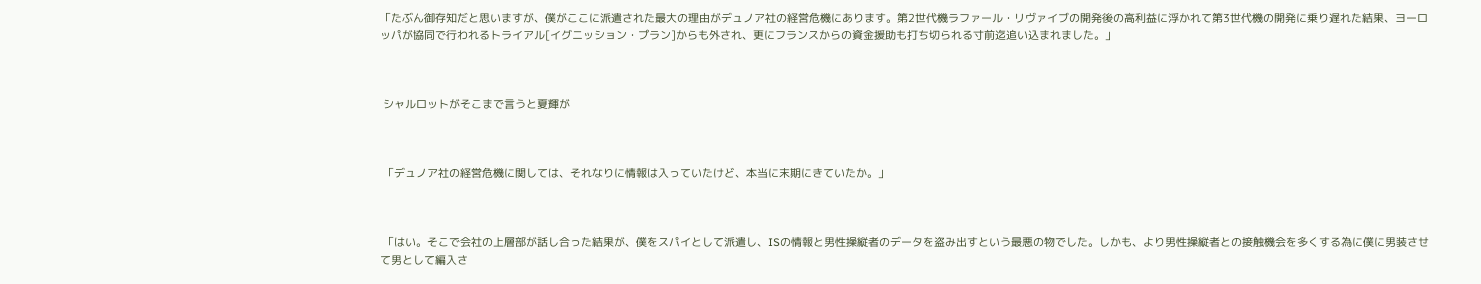「たぶん御存知だと思いますが、僕がここに派遣された最大の理由がデュノア社の経営危機にあります。第2世代機ラファール・リヴァイブの開発後の高利益に浮かれて第3世代機の開発に乗り遅れた結果、ヨーロッパが協同で行われるトライアル[イグニッション・プラン]からも外され、更にフランスからの資金援助も打ち切られる寸前迄追い込まれました。」



 シャルロットがそこまで言うと夏輝が



 「デュノア社の経営危機に関しては、それなりに情報は入っていたけど、本当に末期にきていたか。」



 「はい。そこで会社の上層部が話し合った結果が、僕をスパイとして派遣し、ISの情報と男性操縦者のデータを盗み出すという最悪の物でした。しかも、より男性操縦者との接触機会を多くする為に僕に男装させて男として編入さ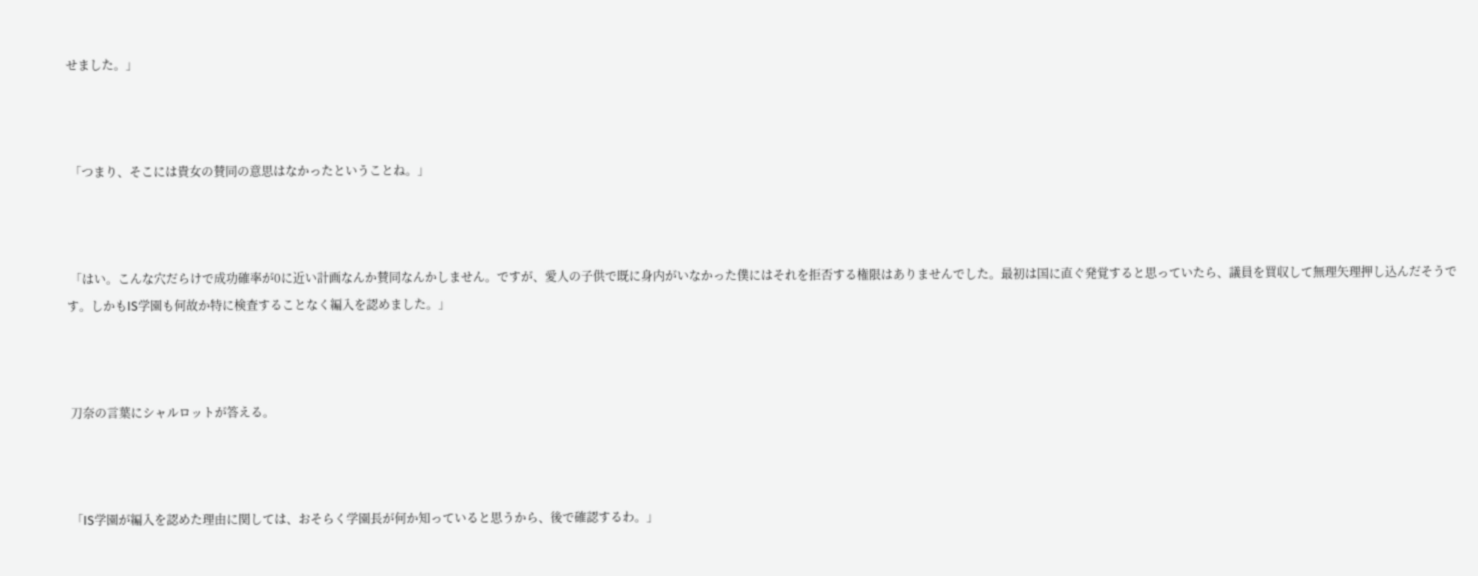せました。」



 「つまり、そこには貴女の賛同の意思はなかったということね。」



 「はい。こんな穴だらけで成功確率が0に近い計画なんか賛同なんかしません。ですが、愛人の子供で既に身内がいなかった僕にはそれを拒否する権限はありませんでした。最初は国に直ぐ発覚すると思っていたら、議員を買収して無理矢理押し込んだそうです。しかもIS学園も何故か特に検査することなく編入を認めました。」



 刀奈の言葉にシャルロットが答える。



 「IS学園が編入を認めた理由に関しては、おそらく学園長が何か知っていると思うから、後で確認するわ。」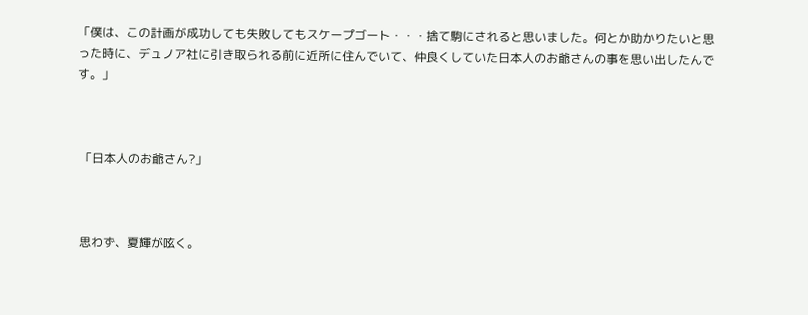「僕は、この計画が成功しても失敗してもスケープゴート・・・捨て駒にされると思いました。何とか助かりたいと思った時に、デュノア社に引き取られる前に近所に住んでいて、仲良くしていた日本人のお爺さんの事を思い出したんです。」



 「日本人のお爺さん?」



 思わず、夏輝が呟く。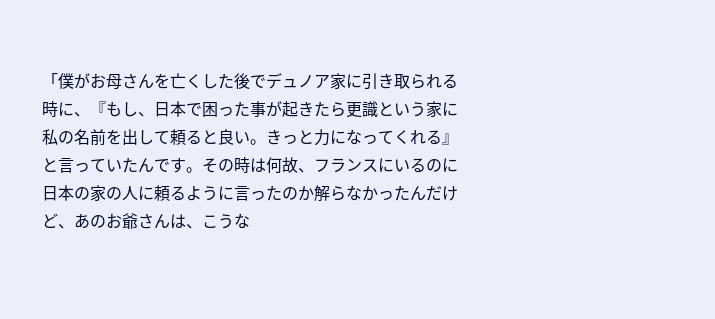「僕がお母さんを亡くした後でデュノア家に引き取られる時に、『もし、日本で困った事が起きたら更識という家に私の名前を出して頼ると良い。きっと力になってくれる』と言っていたんです。その時は何故、フランスにいるのに日本の家の人に頼るように言ったのか解らなかったんだけど、あのお爺さんは、こうな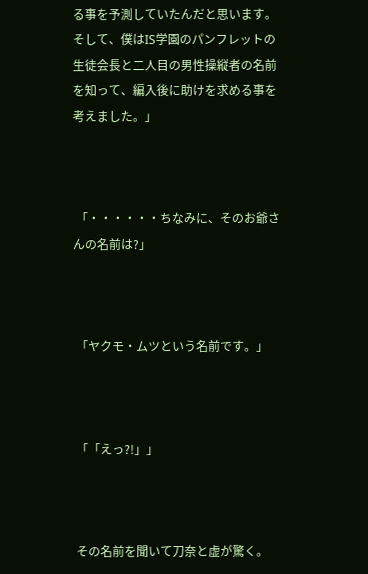る事を予測していたんだと思います。そして、僕はIS学園のパンフレットの生徒会長と二人目の男性操縦者の名前を知って、編入後に助けを求める事を考えました。」



 「・・・・・・ちなみに、そのお爺さんの名前は?」



 「ヤクモ・ムツという名前です。」



 「「えっ?!」」



 その名前を聞いて刀奈と虚が驚く。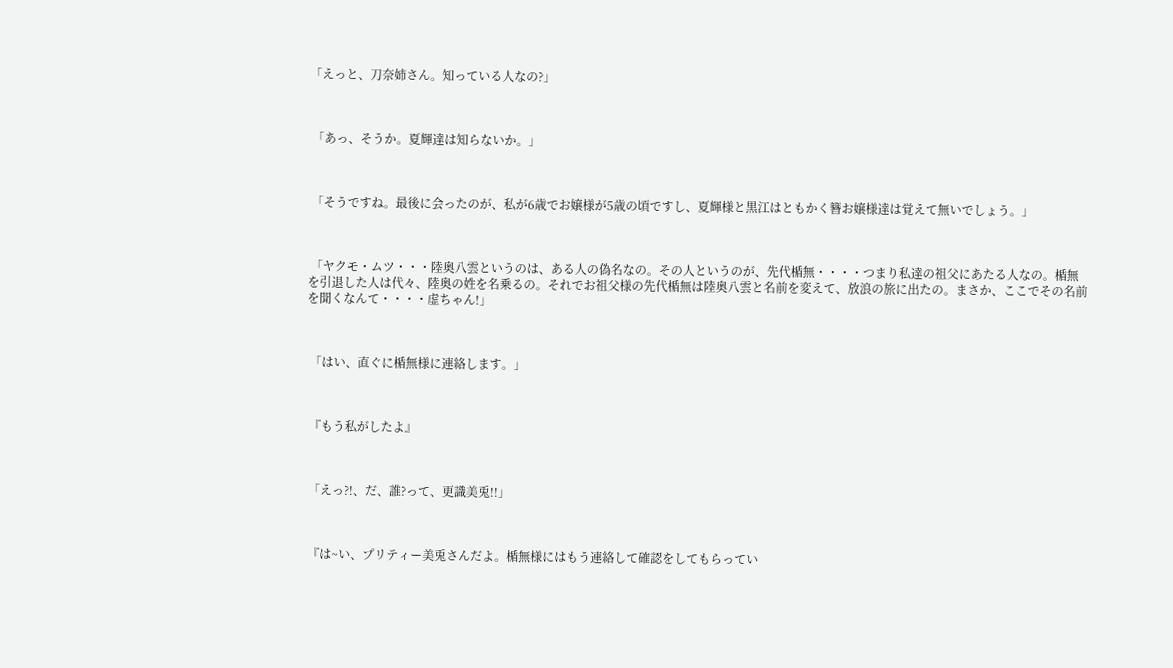「えっと、刀奈姉さん。知っている人なの?」



 「あっ、そうか。夏輝達は知らないか。」



 「そうですね。最後に会ったのが、私が6歳でお嬢様が5歳の頃ですし、夏輝様と黒江はともかく簪お嬢様達は覚えて無いでしょう。」



 「ヤクモ・ムツ・・・陸奥八雲というのは、ある人の偽名なの。その人というのが、先代楯無・・・・つまり私達の祖父にあたる人なの。楯無を引退した人は代々、陸奥の姓を名乗るの。それでお祖父様の先代楯無は陸奥八雲と名前を変えて、放浪の旅に出たの。まさか、ここでその名前を聞くなんて・・・・虚ちゃん!」



 「はい、直ぐに楯無様に連絡します。」



 『もう私がしたよ』



 「えっ?!、だ、誰?って、更識美兎!!」



 『は~い、プリティー美兎さんだよ。楯無様にはもう連絡して確認をしてもらってい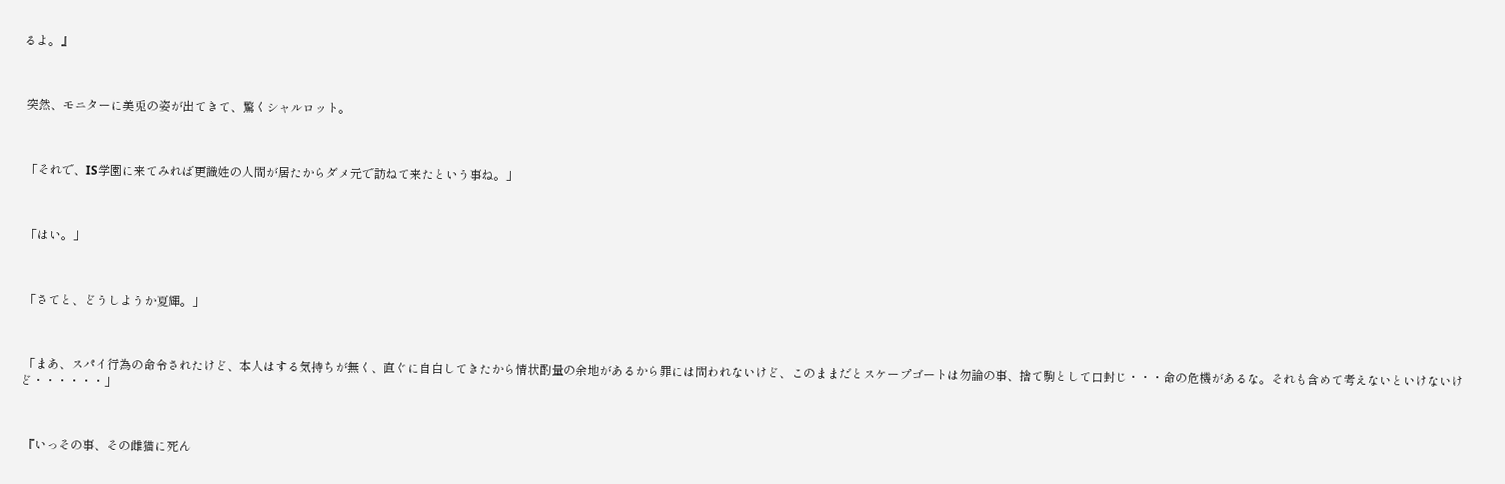るよ。』



 突然、モニターに美兎の姿が出てきて、驚くシャルロット。



 「それで、IS学園に来てみれば更識姓の人間が居たからダメ元で訪ねて来たという事ね。」



 「はい。」



 「さてと、どうしようか夏輝。」



 「まあ、スパイ行為の命令されたけど、本人はする気持ちが無く、直ぐに自白してきたから情状酌量の余地があるから罪には問われないけど、このままだとスケープゴートは勿論の事、捨て駒として口封じ・・・命の危機があるな。それも含めて考えないといけないけど・・・・・・」



 『いっその事、その雌猫に死ん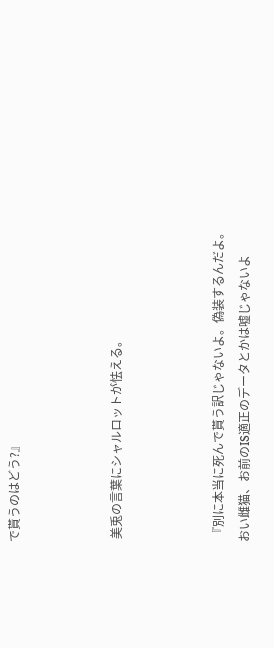で貰うのはどう?』



 美兎の言葉にシャルロットが怯える。



 『別に本当に死んで貰う訳じゃないよ。偽装するんだよ。おい雌猫、お前のIS適正のデータとかは嘘じゃないよ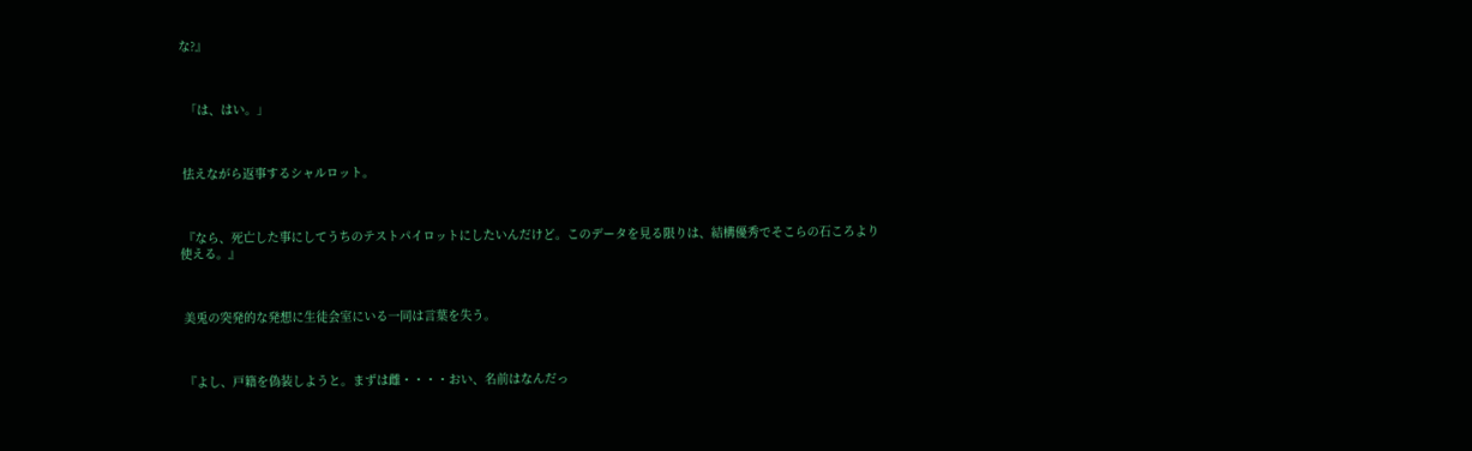な?』



  「は、はい。」



 怯えながら返事するシャルロット。



 『なら、死亡した事にしてうちのテストパイロットにしたいんだけど。このデータを見る限りは、結構優秀でそこらの石ころより使える。』



 美兎の突発的な発想に生徒会室にいる一同は言葉を失う。



 『よし、戸籍を偽装しようと。まずは雌・・・・おい、名前はなんだっ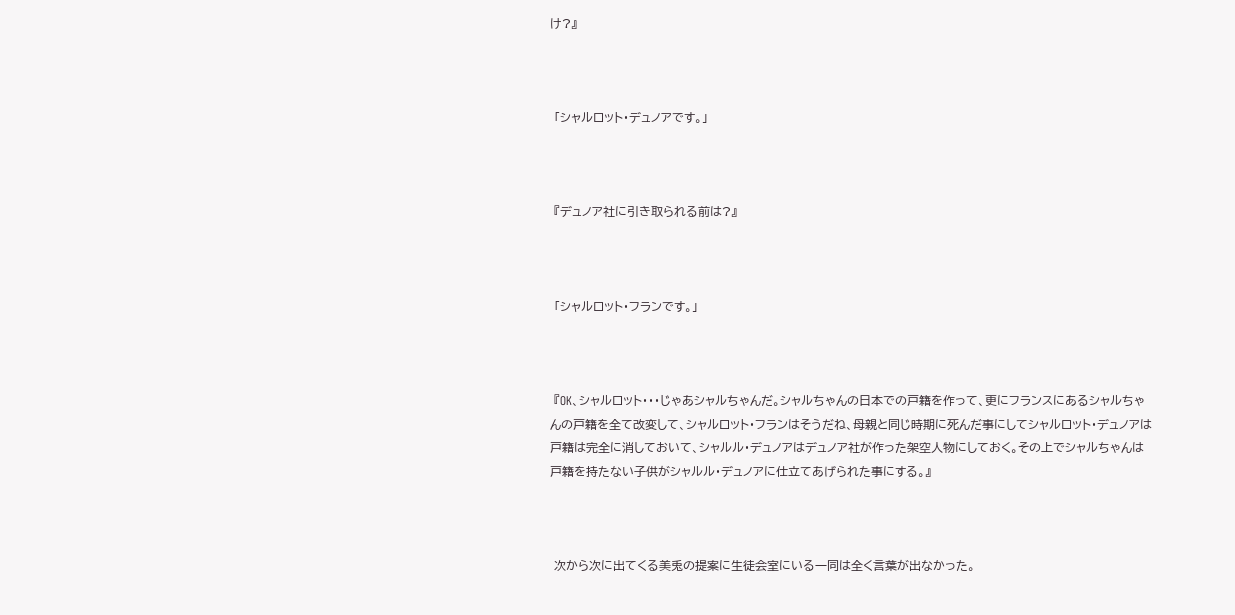け?』



 「シャルロット・デュノアです。」



 『デュノア社に引き取られる前は?』



 「シャルロット・フランです。」



 『OK、シャルロット・・・じゃあシャルちゃんだ。シャルちゃんの日本での戸籍を作って、更にフランスにあるシャルちゃんの戸籍を全て改変して、シャルロット・フランはそうだね、母親と同じ時期に死んだ事にしてシャルロット・デュノアは戸籍は完全に消しておいて、シャルル・デュノアはデュノア社が作った架空人物にしておく。その上でシャルちゃんは戸籍を持たない子供がシャルル・デュノアに仕立てあげられた事にする。』



 次から次に出てくる美兎の提案に生徒会室にいる一同は全く言葉が出なかった。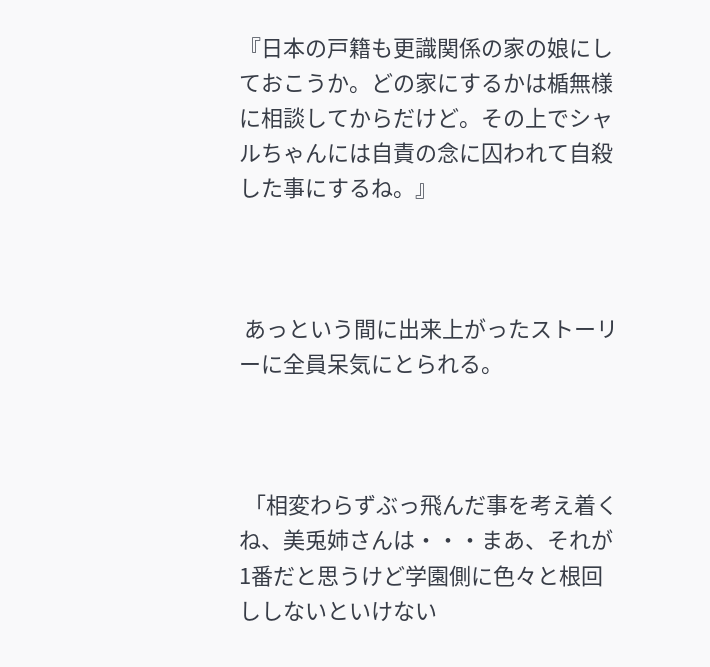『日本の戸籍も更識関係の家の娘にしておこうか。どの家にするかは楯無様に相談してからだけど。その上でシャルちゃんには自責の念に囚われて自殺した事にするね。』



 あっという間に出来上がったストーリーに全員呆気にとられる。



 「相変わらずぶっ飛んだ事を考え着くね、美兎姉さんは・・・まあ、それが1番だと思うけど学園側に色々と根回ししないといけない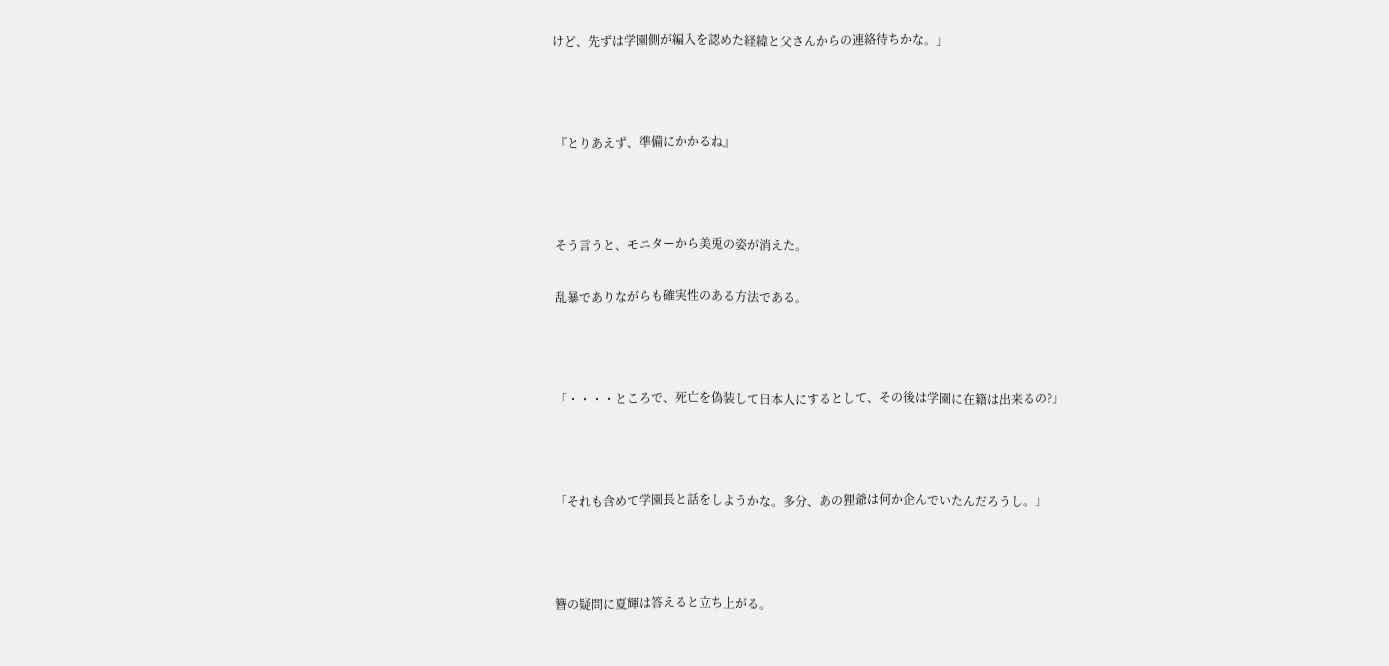けど、先ずは学園側が編入を認めた経緯と父さんからの連絡待ちかな。」



 『とりあえず、準備にかかるね』



 そう言うと、モニターから美兎の姿が消えた。

 乱暴でありながらも確実性のある方法である。



 「・・・・ところで、死亡を偽装して日本人にするとして、その後は学園に在籍は出来るの?」



 「それも含めて学園長と話をしようかな。多分、あの狸爺は何か企んでいたんだろうし。」



 簪の疑問に夏輝は答えると立ち上がる。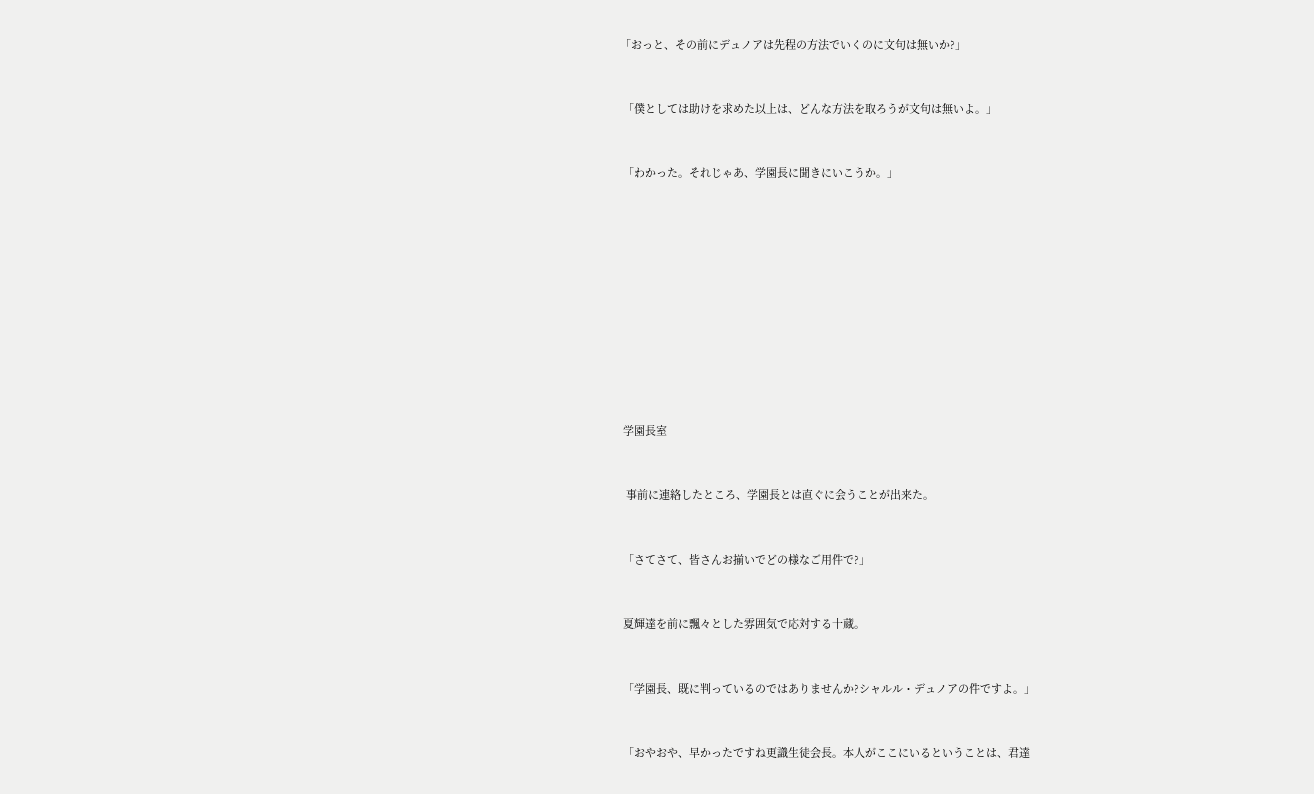「おっと、その前にデュノアは先程の方法でいくのに文句は無いか?」



 「僕としては助けを求めた以上は、どんな方法を取ろうが文句は無いよ。」



 「わかった。それじゃあ、学園長に聞きにいこうか。」















 学園長室



  事前に連絡したところ、学園長とは直ぐに会うことが出来た。



 「さてさて、皆さんお揃いでどの様なご用件で?」



 夏輝達を前に飄々とした雰囲気で応対する十蔵。



 「学園長、既に判っているのではありませんか?シャルル・デュノアの件ですよ。」



 「おやおや、早かったですね更識生徒会長。本人がここにいるということは、君達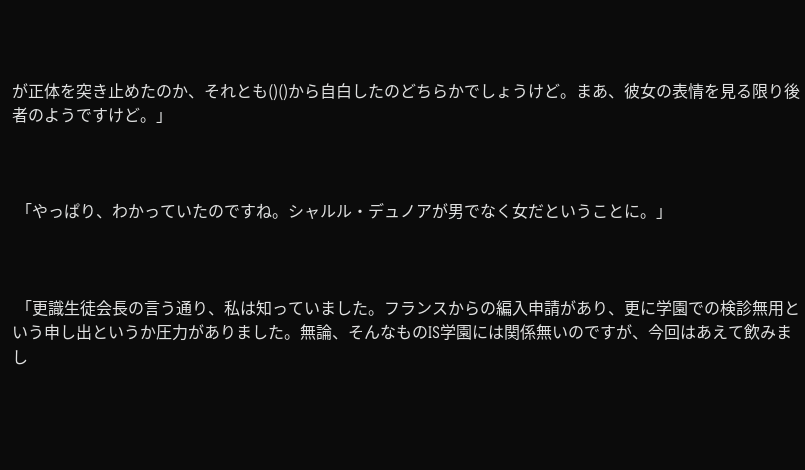が正体を突き止めたのか、それとも()()から自白したのどちらかでしょうけど。まあ、彼女の表情を見る限り後者のようですけど。」



 「やっぱり、わかっていたのですね。シャルル・デュノアが男でなく女だということに。」



 「更識生徒会長の言う通り、私は知っていました。フランスからの編入申請があり、更に学園での検診無用という申し出というか圧力がありました。無論、そんなものIS学園には関係無いのですが、今回はあえて飲みまし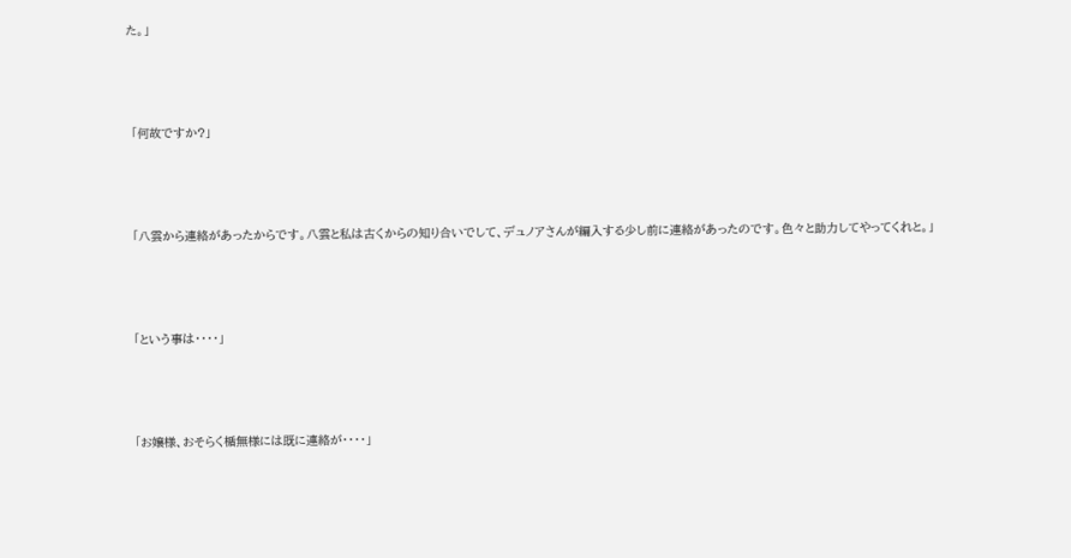た。」



 「何故ですか?」



 「八雲から連絡があったからです。八雲と私は古くからの知り合いでして、デュノアさんが編入する少し前に連絡があったのです。色々と助力してやってくれと。」



 「という事は・・・・」



 「お嬢様、おそらく楯無様には既に連絡が・・・・」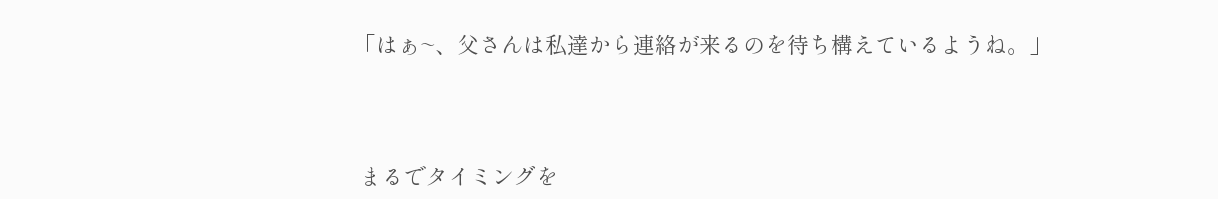「はぁ~、父さんは私達から連絡が来るのを待ち構えているようね。」



 まるでタイミングを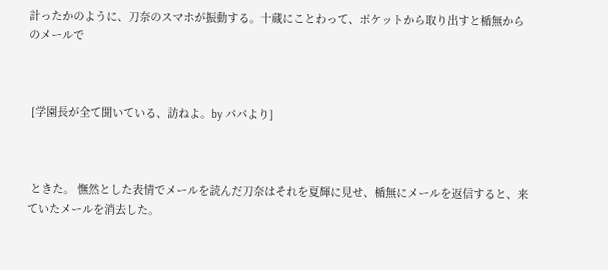計ったかのように、刀奈のスマホが振動する。十蔵にことわって、ポケットから取り出すと楯無からのメールで



 [学園長が全て聞いている、訪ねよ。by パパより]



 ときた。 憮然とした表情でメールを読んだ刀奈はそれを夏輝に見せ、楯無にメールを返信すると、来ていたメールを消去した。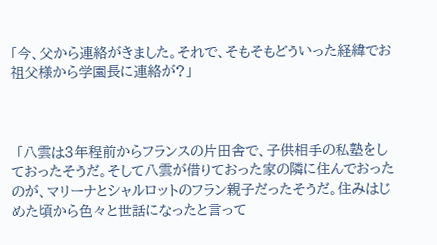「今、父から連絡がきました。それで、そもそもどういった経緯でお祖父様から学園長に連絡が?」



 「八雲は3年程前からフランスの片田舎で、子供相手の私塾をしておったそうだ。そして八雲が借りておった家の隣に住んでおったのが、マリーナとシャルロットのフラン親子だったそうだ。住みはじめた頃から色々と世話になったと言って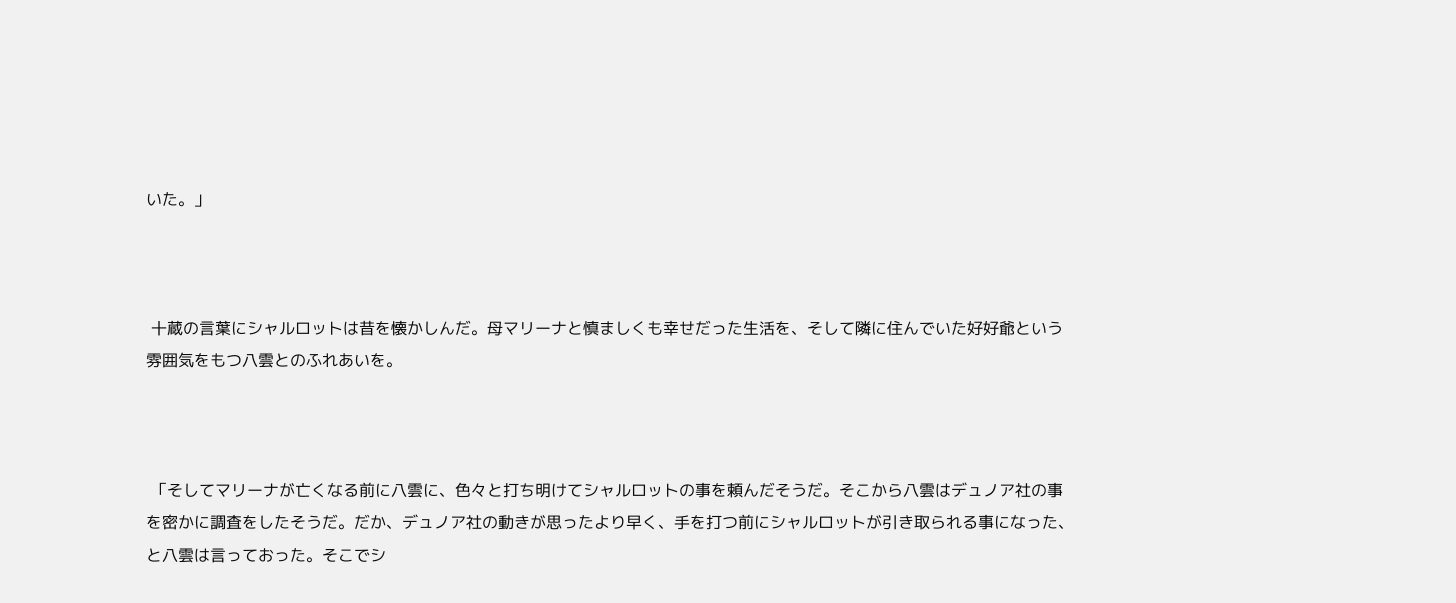いた。」



 十蔵の言葉にシャルロットは昔を懐かしんだ。母マリーナと慎ましくも幸せだった生活を、そして隣に住んでいた好好爺という雰囲気をもつ八雲とのふれあいを。



 「そしてマリーナが亡くなる前に八雲に、色々と打ち明けてシャルロットの事を頼んだそうだ。そこから八雲はデュノア社の事を密かに調査をしたそうだ。だか、デュノア社の動きが思ったより早く、手を打つ前にシャルロットが引き取られる事になった、と八雲は言っておった。そこでシ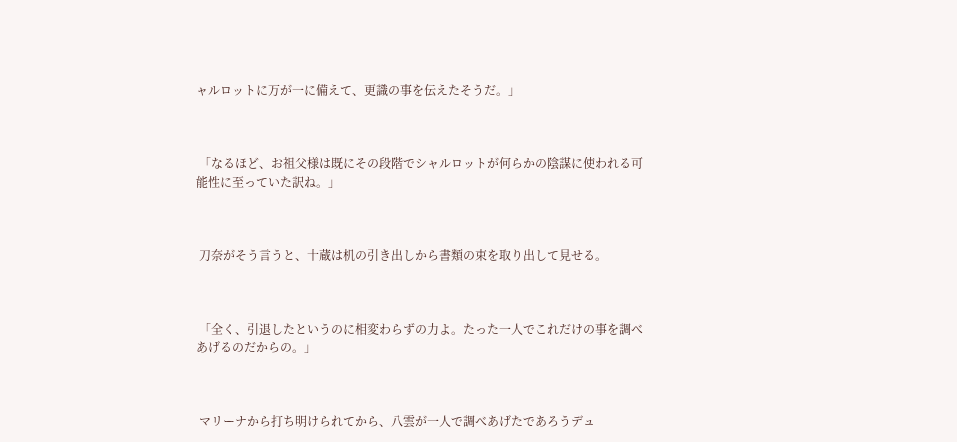ャルロットに万が一に備えて、更識の事を伝えたそうだ。」



 「なるほど、お祖父様は既にその段階でシャルロットが何らかの陰謀に使われる可能性に至っていた訳ね。」



 刀奈がそう言うと、十蔵は机の引き出しから書類の束を取り出して見せる。



 「全く、引退したというのに相変わらずの力よ。たった一人でこれだけの事を調べあげるのだからの。」



 マリーナから打ち明けられてから、八雲が一人で調べあげたであろうデュ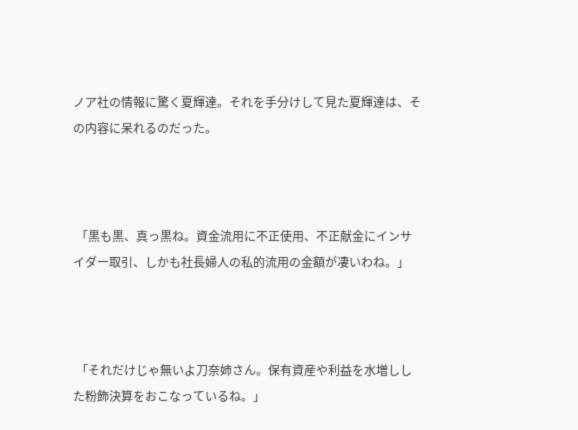ノア社の情報に驚く夏輝達。それを手分けして見た夏輝達は、その内容に呆れるのだった。



 「黒も黒、真っ黒ね。資金流用に不正使用、不正献金にインサイダー取引、しかも社長婦人の私的流用の金額が凄いわね。」



 「それだけじゃ無いよ刀奈姉さん。保有資産や利益を水増しした粉飾決算をおこなっているね。」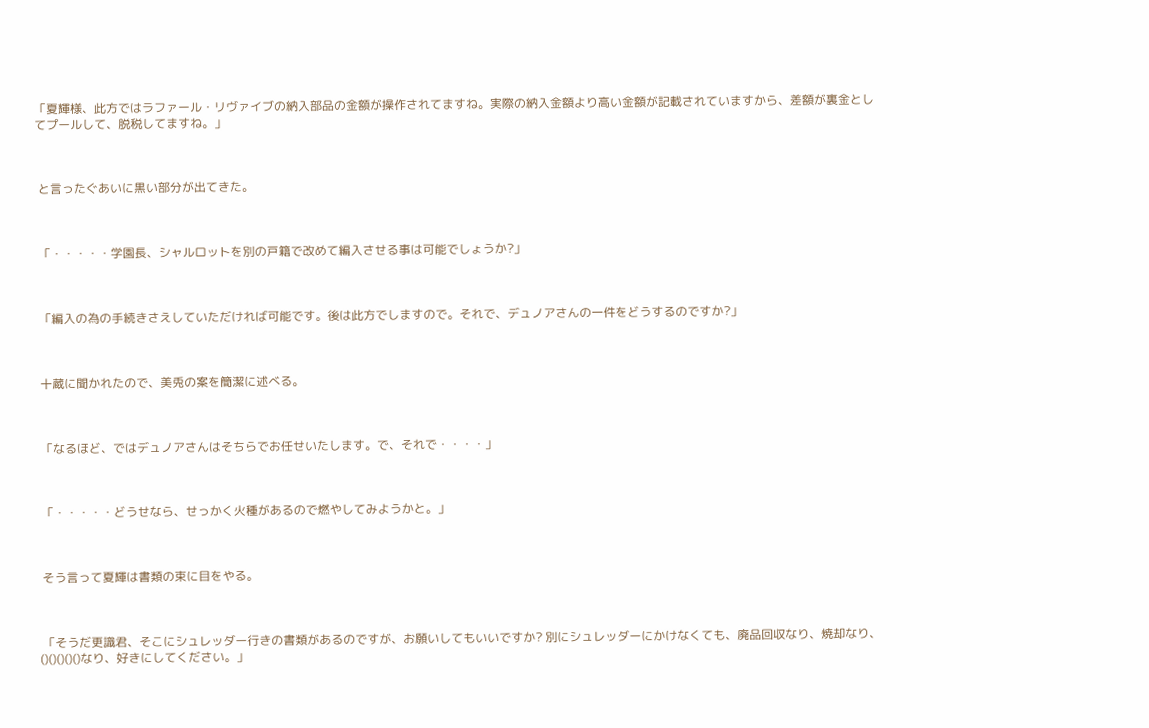「夏輝様、此方ではラファール・リヴァイブの納入部品の金額が操作されてますね。実際の納入金額より高い金額が記載されていますから、差額が裏金としてプールして、脱税してますね。」



 と言ったぐあいに黒い部分が出てきた。



 「・・・・・学園長、シャルロットを別の戸籍で改めて編入させる事は可能でしょうか?」



 「編入の為の手続きさえしていただければ可能です。後は此方でしますので。それで、デュノアさんの一件をどうするのですか?」



 十蔵に聞かれたので、美兎の案を簡潔に述べる。



 「なるほど、ではデュノアさんはそちらでお任せいたします。で、それで・・・・」



 「・・・・・どうせなら、せっかく火種があるので燃やしてみようかと。」



 そう言って夏輝は書類の束に目をやる。



 「そうだ更識君、そこにシュレッダー行きの書類があるのですが、お願いしてもいいですか? 別にシュレッダーにかけなくても、廃品回収なり、焼却なり、()()()()()なり、好きにしてください。」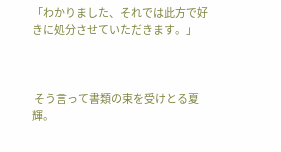「わかりました、それでは此方で好きに処分させていただきます。」



 そう言って書類の束を受けとる夏輝。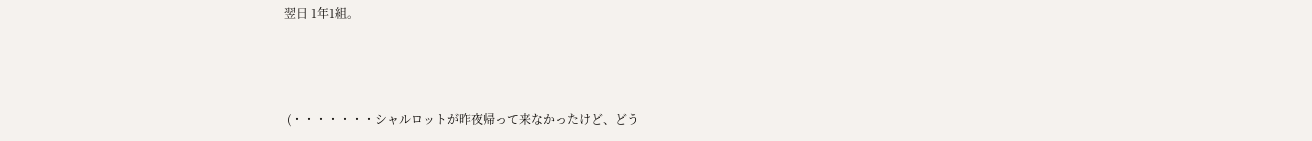翌日 1年1組。



 (・・・・・・・シャルロットが昨夜帰って来なかったけど、どう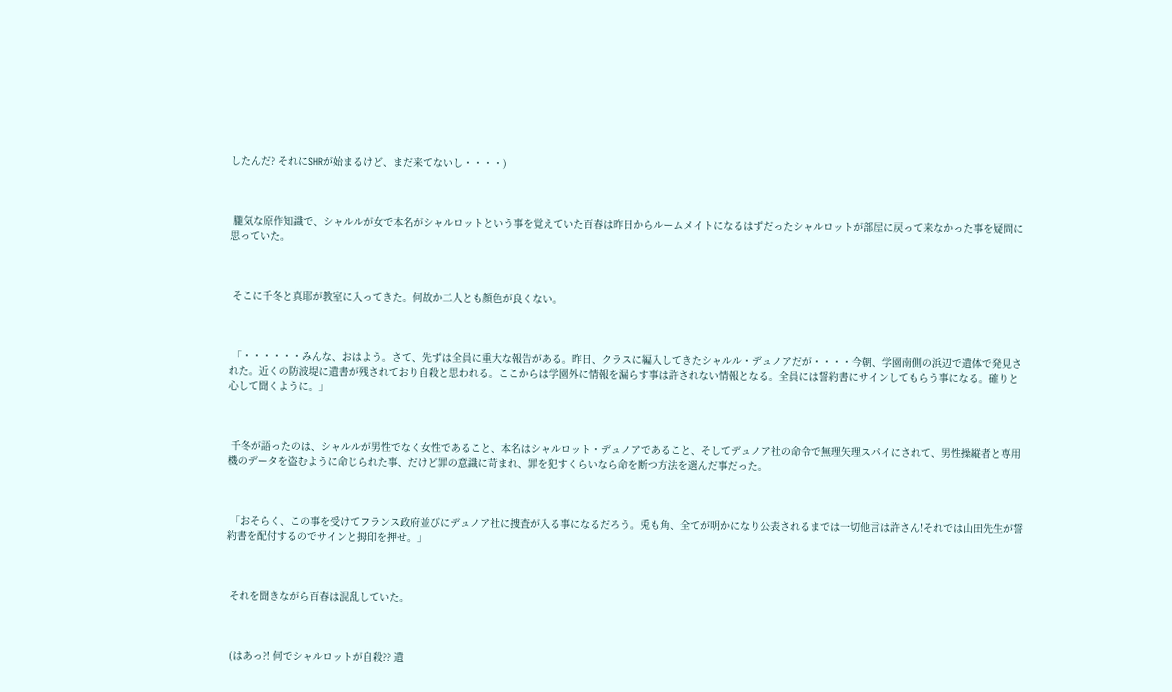したんだ? それにSHRが始まるけど、まだ来てないし・・・・)



 朧気な原作知識で、シャルルが女で本名がシャルロットという事を覚えていた百春は昨日からルームメイトになるはずだったシャルロットが部屋に戻って来なかった事を疑問に思っていた。



 そこに千冬と真耶が教室に入ってきた。何故か二人とも顔色が良くない。



 「・・・・・・みんな、おはよう。さて、先ずは全員に重大な報告がある。昨日、クラスに編入してきたシャルル・デュノアだが・・・・今朝、学園南側の浜辺で遺体で発見された。近くの防波堤に遺書が残されており自殺と思われる。ここからは学園外に情報を漏らす事は許されない情報となる。全員には誓約書にサインしてもらう事になる。確りと心して聞くように。」



 千冬が語ったのは、シャルルが男性でなく女性であること、本名はシャルロット・デュノアであること、そしてデュノア社の命令で無理矢理スパイにされて、男性操縦者と専用機のデータを盗むように命じられた事、だけど罪の意識に苛まれ、罪を犯すくらいなら命を断つ方法を選んだ事だった。



 「おそらく、この事を受けてフランス政府並びにデュノア社に捜査が入る事になるだろう。兎も角、全てが明かになり公表されるまでは一切他言は許さん!それでは山田先生が誓約書を配付するのでサインと拇印を押せ。」



 それを聞きながら百春は混乱していた。



 (はあっ?! 何でシャルロットが自殺?? 遺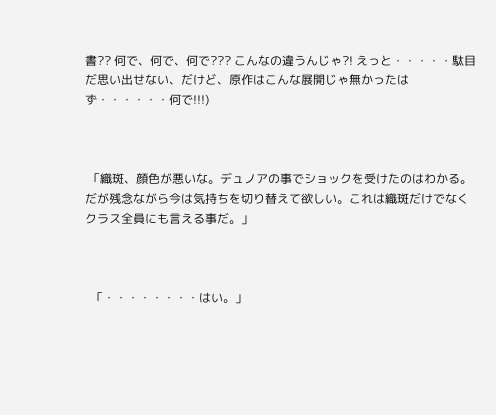書?? 何で、何で、何で??? こんなの違うんじゃ?! えっと・・・・・駄目だ思い出せない、だけど、原作はこんな展開じゃ無かったはず・・・・・・何で!!!)



 「織斑、顔色が悪いな。デュノアの事でショックを受けたのはわかる。だが残念ながら今は気持ちを切り替えて欲しい。これは織斑だけでなくクラス全員にも言える事だ。」



  「・・・・・・・・はい。」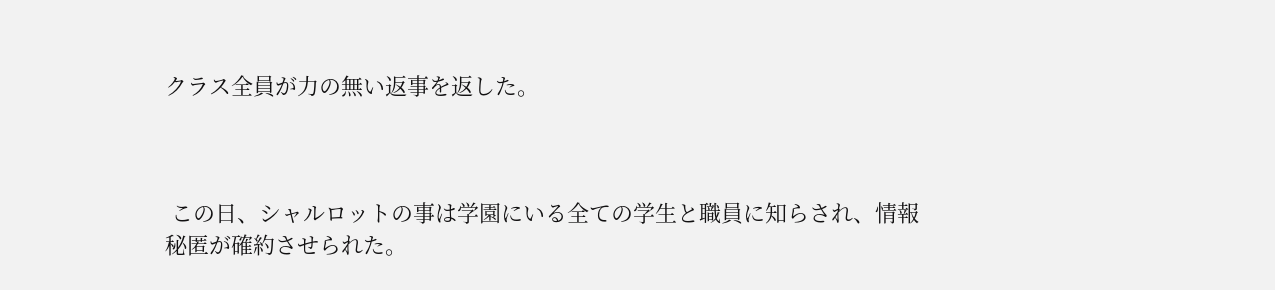クラス全員が力の無い返事を返した。



 この日、シャルロットの事は学園にいる全ての学生と職員に知らされ、情報秘匿が確約させられた。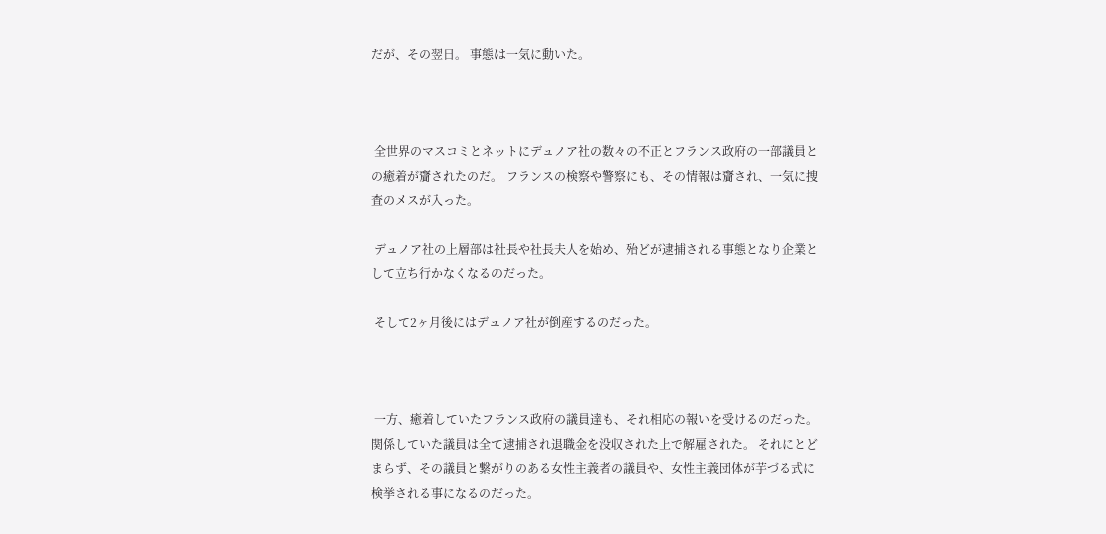だが、その翌日。 事態は一気に動いた。



 全世界のマスコミとネットにデュノア社の数々の不正とフランス政府の一部議員との癒着が齎されたのだ。 フランスの検察や警察にも、その情報は齎され、一気に捜査のメスが入った。

 デュノア社の上層部は社長や社長夫人を始め、殆どが逮捕される事態となり企業として立ち行かなくなるのだった。

 そして2ヶ月後にはデュノア社が倒産するのだった。



 一方、癒着していたフランス政府の議員達も、それ相応の報いを受けるのだった。関係していた議員は全て逮捕され退職金を没収された上で解雇された。 それにとどまらず、その議員と繋がりのある女性主義者の議員や、女性主義団体が芋づる式に検挙される事になるのだった。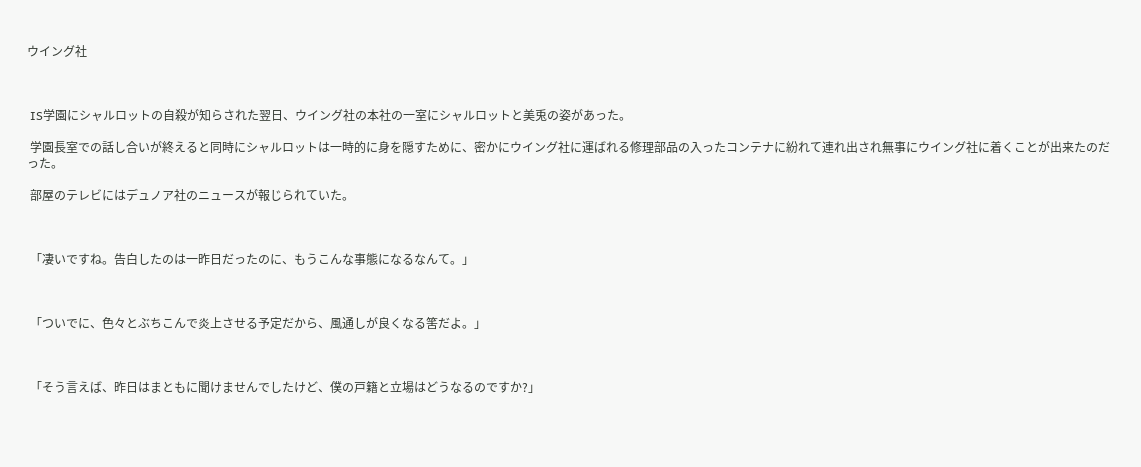ウイング社



 IS学園にシャルロットの自殺が知らされた翌日、ウイング社の本社の一室にシャルロットと美兎の姿があった。

 学園長室での話し合いが終えると同時にシャルロットは一時的に身を隠すために、密かにウイング社に運ばれる修理部品の入ったコンテナに紛れて連れ出され無事にウイング社に着くことが出来たのだった。

 部屋のテレビにはデュノア社のニュースが報じられていた。



 「凄いですね。告白したのは一昨日だったのに、もうこんな事態になるなんて。」



 「ついでに、色々とぶちこんで炎上させる予定だから、風通しが良くなる筈だよ。」



 「そう言えば、昨日はまともに聞けませんでしたけど、僕の戸籍と立場はどうなるのですか?」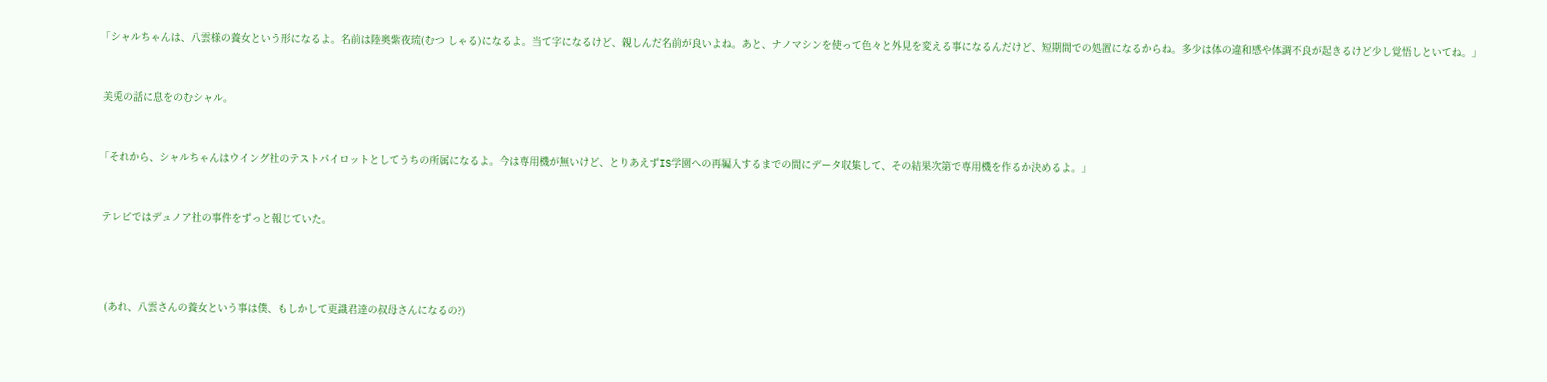「シャルちゃんは、八雲様の養女という形になるよ。名前は陸奥紫夜琉(むつ しゃる)になるよ。当て字になるけど、親しんだ名前が良いよね。あと、ナノマシンを使って色々と外見を変える事になるんだけど、短期間での処置になるからね。多少は体の違和感や体調不良が起きるけど少し覚悟しといてね。」



 美兎の話に息をのむシャル。



「それから、シャルちゃんはウイング社のテストパイロットとしてうちの所属になるよ。今は専用機が無いけど、とりあえずIS学園への再編入するまでの間にデータ収集して、その結果次第で専用機を作るか決めるよ。」



 テレビではデュノア社の事件をずっと報じていた。





  (あれ、八雲さんの養女という事は僕、もしかして更識君達の叔母さんになるの?)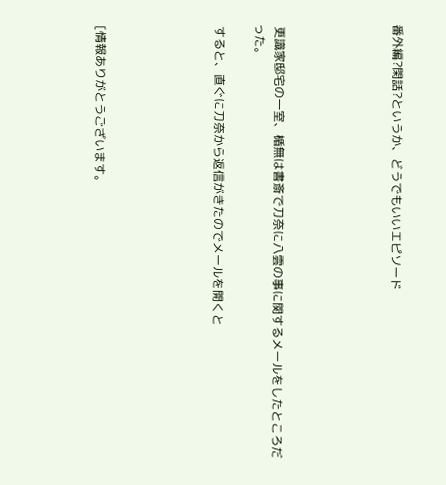番外編?閑話?というか、どうでもいいエピソード





 更識家邸宅の一室、楯無は書斎で刀奈に八雲の事に関するメールをしたところだった。

 すると、直ぐに刀奈から返信がきたのでメールを開くと





 [情報ありがとうございます。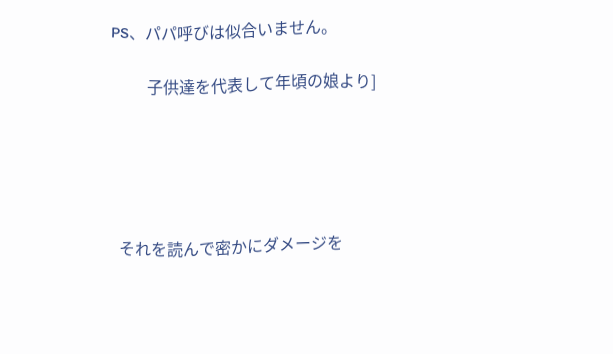PS、パパ呼びは似合いません。

         子供達を代表して年頃の娘より]





  それを読んで密かにダメージを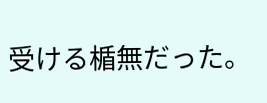受ける楯無だった。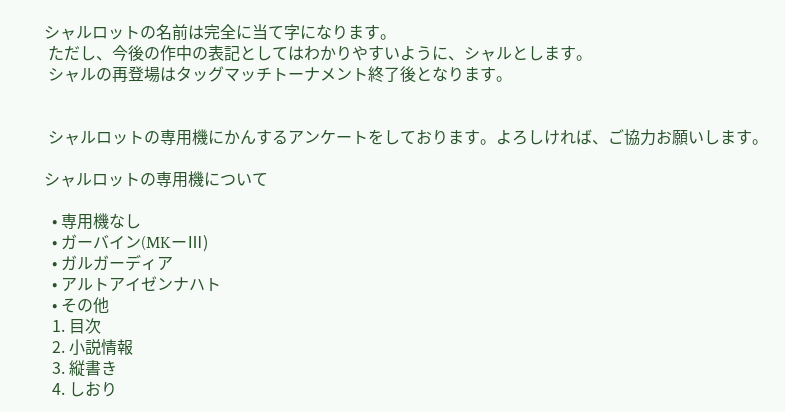シャルロットの名前は完全に当て字になります。
 ただし、今後の作中の表記としてはわかりやすいように、シャルとします。
 シャルの再登場はタッグマッチトーナメント終了後となります。


 シャルロットの専用機にかんするアンケートをしております。よろしければ、ご協力お願いします。

シャルロットの専用機について

  • 専用機なし
  • ガーバイン(MKーⅢ)
  • ガルガーディア
  • アルトアイゼンナハト
  • その他
  1. 目次
  2. 小説情報
  3. 縦書き
  4. しおり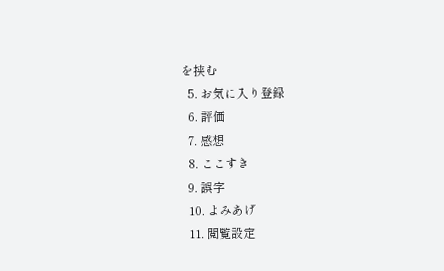を挟む
  5. お気に入り登録
  6. 評価
  7. 感想
  8. ここすき
  9. 誤字
  10. よみあげ
  11. 閲覧設定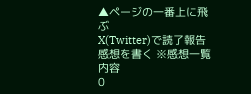▲ページの一番上に飛ぶ
X(Twitter)で読了報告
感想を書く ※感想一覧
内容
0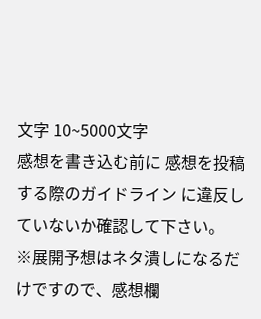文字 10~5000文字
感想を書き込む前に 感想を投稿する際のガイドライン に違反していないか確認して下さい。
※展開予想はネタ潰しになるだけですので、感想欄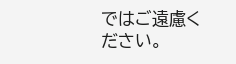ではご遠慮ください。